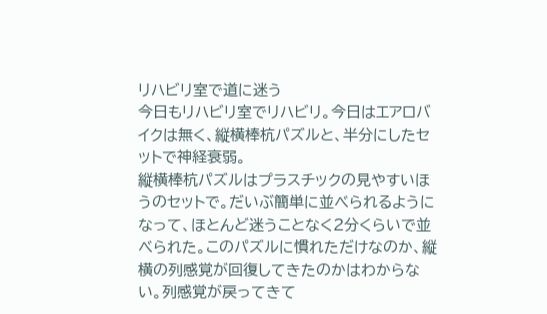リハビリ室で道に迷う
今日もリハビリ室でリハビリ。今日はエアロバイクは無く、縦横棒杭パズルと、半分にしたセットで神経衰弱。
縦横棒杭パズルはプラスチックの見やすいほうのセットで。だいぶ簡単に並べられるようになって、ほとんど迷うことなく2分くらいで並べられた。このパズルに慣れただけなのか、縦横の列感覚が回復してきたのかはわからない。列感覚が戻ってきて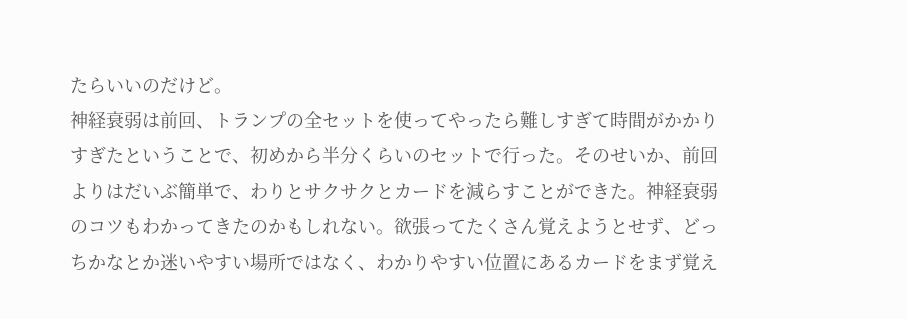たらいいのだけど。
神経衰弱は前回、トランプの全セットを使ってやったら難しすぎて時間がかかりすぎたということで、初めから半分くらいのセットで行った。そのせいか、前回よりはだいぶ簡単で、わりとサクサクとカードを減らすことができた。神経衰弱のコツもわかってきたのかもしれない。欲張ってたくさん覚えようとせず、どっちかなとか迷いやすい場所ではなく、わかりやすい位置にあるカードをまず覚え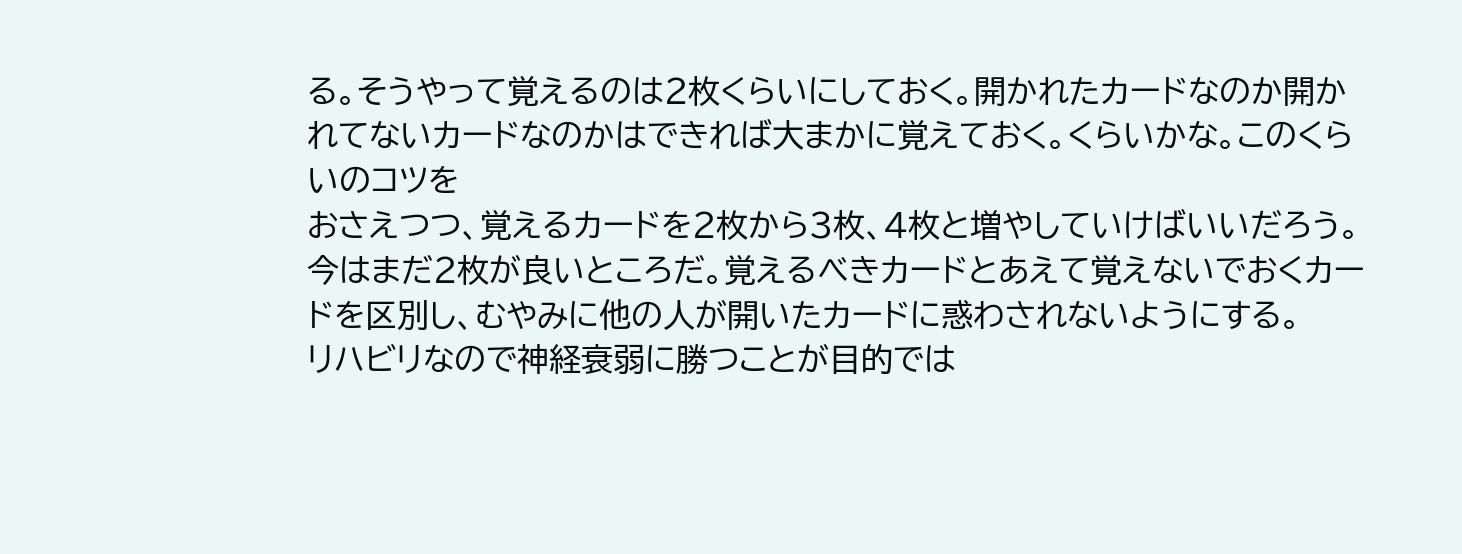る。そうやって覚えるのは2枚くらいにしておく。開かれたカードなのか開かれてないカードなのかはできれば大まかに覚えておく。くらいかな。このくらいのコツを
おさえつつ、覚えるカードを2枚から3枚、4枚と増やしていけばいいだろう。今はまだ2枚が良いところだ。覚えるべきカードとあえて覚えないでおくカードを区別し、むやみに他の人が開いたカードに惑わされないようにする。
リハビリなので神経衰弱に勝つことが目的では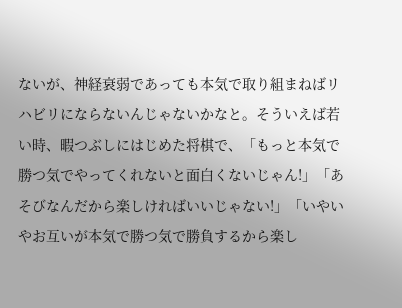ないが、神経衰弱であっても本気で取り組まねばリハビリにならないんじゃないかなと。そういえば若い時、暇つぶしにはじめた将棋で、「もっと本気で勝つ気でやってくれないと面白くないじゃん!」「あそびなんだから楽しければいいじゃない!」「いやいやお互いが本気で勝つ気で勝負するから楽し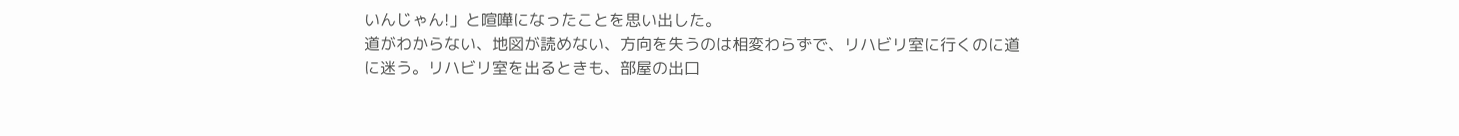いんじゃん!」と喧嘩になったことを思い出した。
道がわからない、地図が読めない、方向を失うのは相変わらずで、リハビリ室に行くのに道に迷う。リハビリ室を出るときも、部屋の出口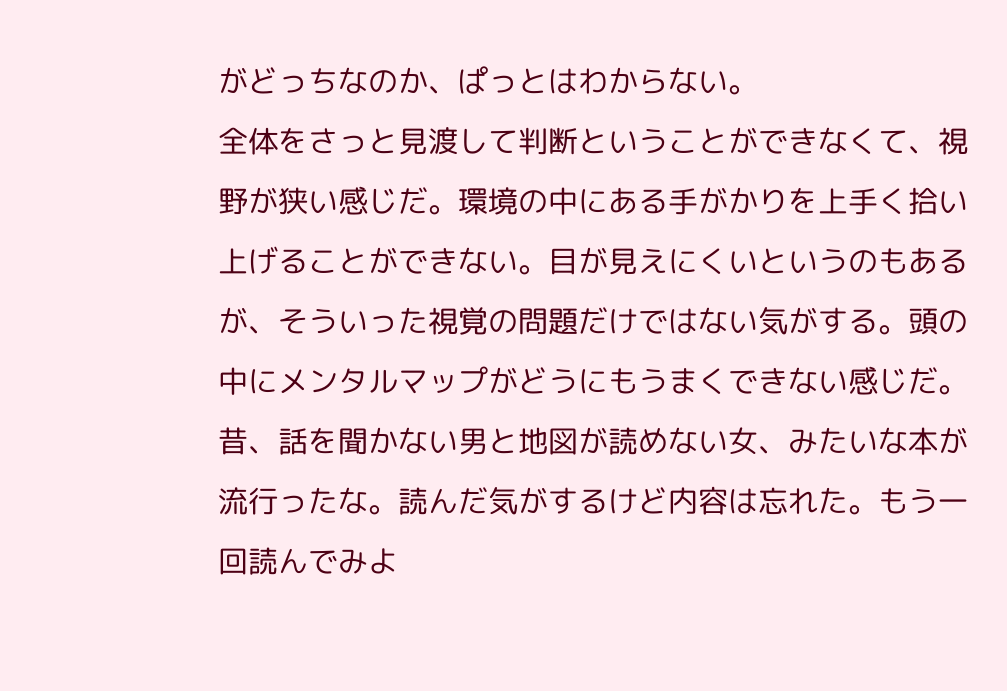がどっちなのか、ぱっとはわからない。
全体をさっと見渡して判断ということができなくて、視野が狭い感じだ。環境の中にある手がかりを上手く拾い上げることができない。目が見えにくいというのもあるが、そういった視覚の問題だけではない気がする。頭の中にメンタルマップがどうにもうまくできない感じだ。
昔、話を聞かない男と地図が読めない女、みたいな本が流行ったな。読んだ気がするけど内容は忘れた。もう一回読んでみよ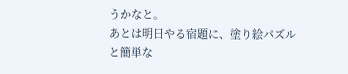うかなと。
あとは明日やる宿題に、塗り絵パズルと簡単な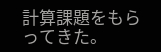計算課題をもらってきた。